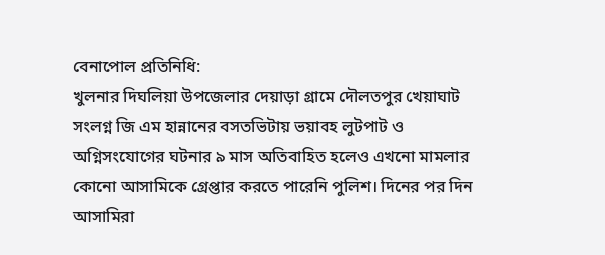বেনাপোল প্রতিনিধি:
খুলনার দিঘলিয়া উপজেলার দেয়াড়া গ্রামে দৌলতপুর খেয়াঘাট সংলগ্ন জি এম হান্নানের বসতভিটায় ভয়াবহ লুটপাট ও অগ্নিসংযোগের ঘটনার ৯ মাস অতিবাহিত হলেও এখনো মামলার কোনো আসামিকে গ্রেপ্তার করতে পারেনি পুলিশ। দিনের পর দিন আসামিরা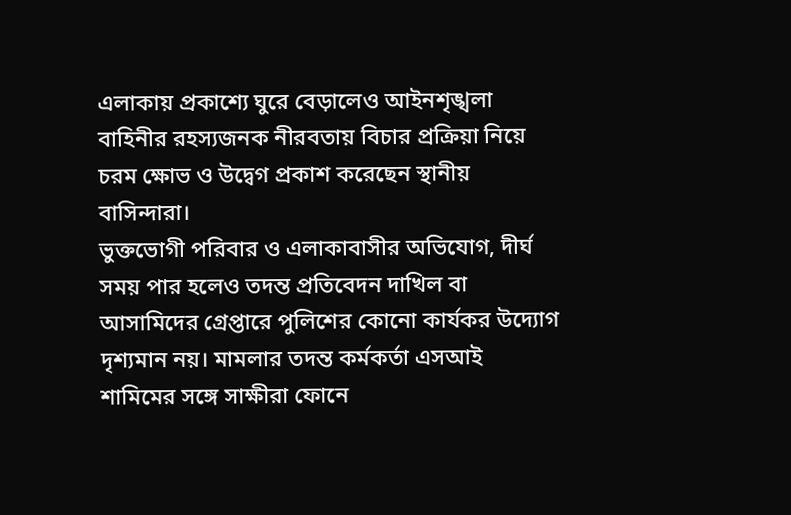এলাকায় প্রকাশ্যে ঘুরে বেড়ালেও আইনশৃঙ্খলা বাহিনীর রহস্যজনক নীরবতায় বিচার প্রক্রিয়া নিয়ে চরম ক্ষোভ ও উদ্বেগ প্রকাশ করেছেন স্থানীয় বাসিন্দারা।
ভুক্তভোগী পরিবার ও এলাকাবাসীর অভিযোগ, দীর্ঘ সময় পার হলেও তদন্ত প্রতিবেদন দাখিল বা আসামিদের গ্রেপ্তারে পুলিশের কোনো কার্যকর উদ্যোগ দৃশ্যমান নয়। মামলার তদন্ত কর্মকর্তা এসআই শামিমের সঙ্গে সাক্ষীরা ফোনে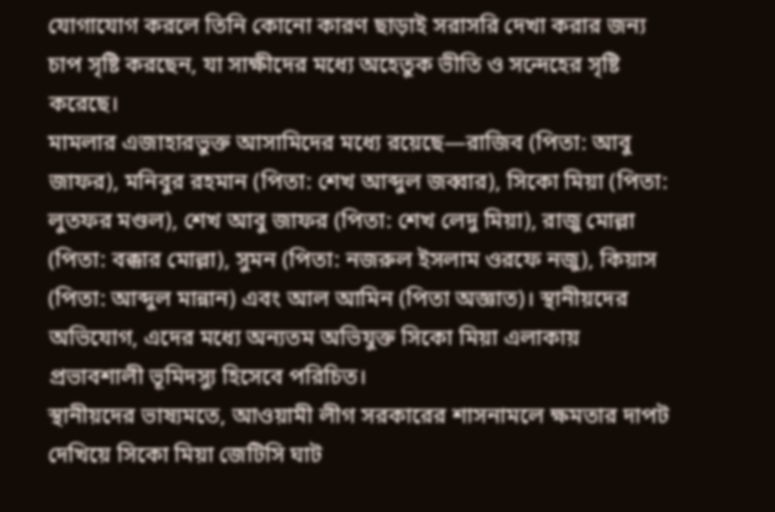যোগাযোগ করলে তিনি কোনো কারণ ছাড়াই সরাসরি দেখা করার জন্য চাপ সৃষ্টি করছেন, যা সাক্ষীদের মধ্যে অহেতুক ভীতি ও সন্দেহের সৃষ্টি করেছে।
মামলার এজাহারভুক্ত আসামিদের মধ্যে রয়েছে—রাজিব (পিতা: আবু জাফর), মনিবুর রহমান (পিতা: শেখ আব্দুল জব্বার), সিকো মিয়া (পিতা: লুতফর মণ্ডল), শেখ আবু জাফর (পিতা: শেখ লেদু মিয়া), রাজু মোল্লা (পিতা: বক্কার মোল্লা), সুমন (পিতা: নজরুল ইসলাম ওরফে নজু), কিয়াস (পিতা: আব্দুল মান্নান) এবং আল আমিন (পিতা অজ্ঞাত)। স্থানীয়দের অভিযোগ, এদের মধ্যে অন্যতম অভিযুক্ত সিকো মিয়া এলাকায় প্রভাবশালী ভূমিদস্যু হিসেবে পরিচিত।
স্থানীয়দের ভাষ্যমতে, আওয়ামী লীগ সরকারের শাসনামলে ক্ষমতার দাপট দেখিয়ে সিকো মিয়া জেটিসি ঘাট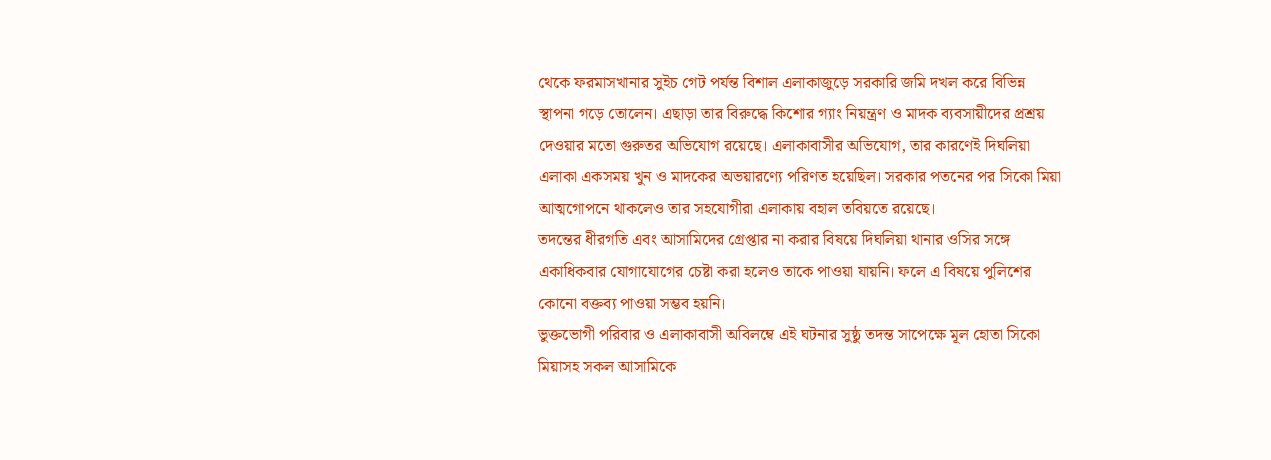থেকে ফরমাসখানার সুইচ গেট পর্যন্ত বিশাল এলাকাজুড়ে সরকারি জমি দখল করে বিভিন্ন স্থাপনা গড়ে তোলেন। এছাড়া তার বিরুদ্ধে কিশোর গ্যাং নিয়ন্ত্রণ ও মাদক ব্যবসায়ীদের প্রশ্রয় দেওয়ার মতো গুরুতর অভিযোগ রয়েছে। এলাকাবাসীর অভিযোগ, তার কারণেই দিঘলিয়া এলাকা একসময় খুন ও মাদকের অভয়ারণ্যে পরিণত হয়েছিল। সরকার পতনের পর সিকো মিয়া আত্মগোপনে থাকলেও তার সহযোগীরা এলাকায় বহাল তবিয়তে রয়েছে।
তদন্তের ধীরগতি এবং আসামিদের গ্রেপ্তার না করার বিষয়ে দিঘলিয়া থানার ওসির সঙ্গে একাধিকবার যোগাযোগের চেষ্টা করা হলেও তাকে পাওয়া যায়নি। ফলে এ বিষয়ে পুলিশের কোনো বক্তব্য পাওয়া সম্ভব হয়নি।
ভুক্তভোগী পরিবার ও এলাকাবাসী অবিলম্বে এই ঘটনার সুষ্ঠু তদন্ত সাপেক্ষে মূল হোতা সিকো মিয়াসহ সকল আসামিকে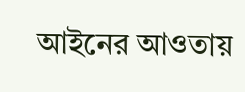আইনের আওতায়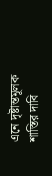এনে দৃষ্টান্তমূলক শাস্তির দাবি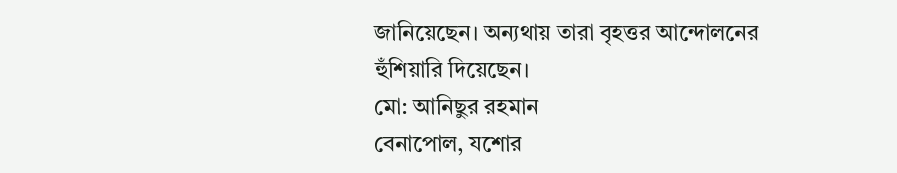জানিয়েছেন। অন্যথায় তারা বৃহত্তর আন্দোলনের হুঁশিয়ারি দিয়েছেন।
মো: আনিছুর রহমান
বেনাপোল, যশোর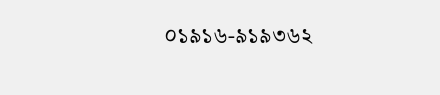০১৯১৬-৯১৯৩৬২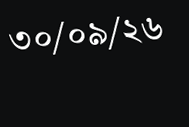৩০/০৯/২৬